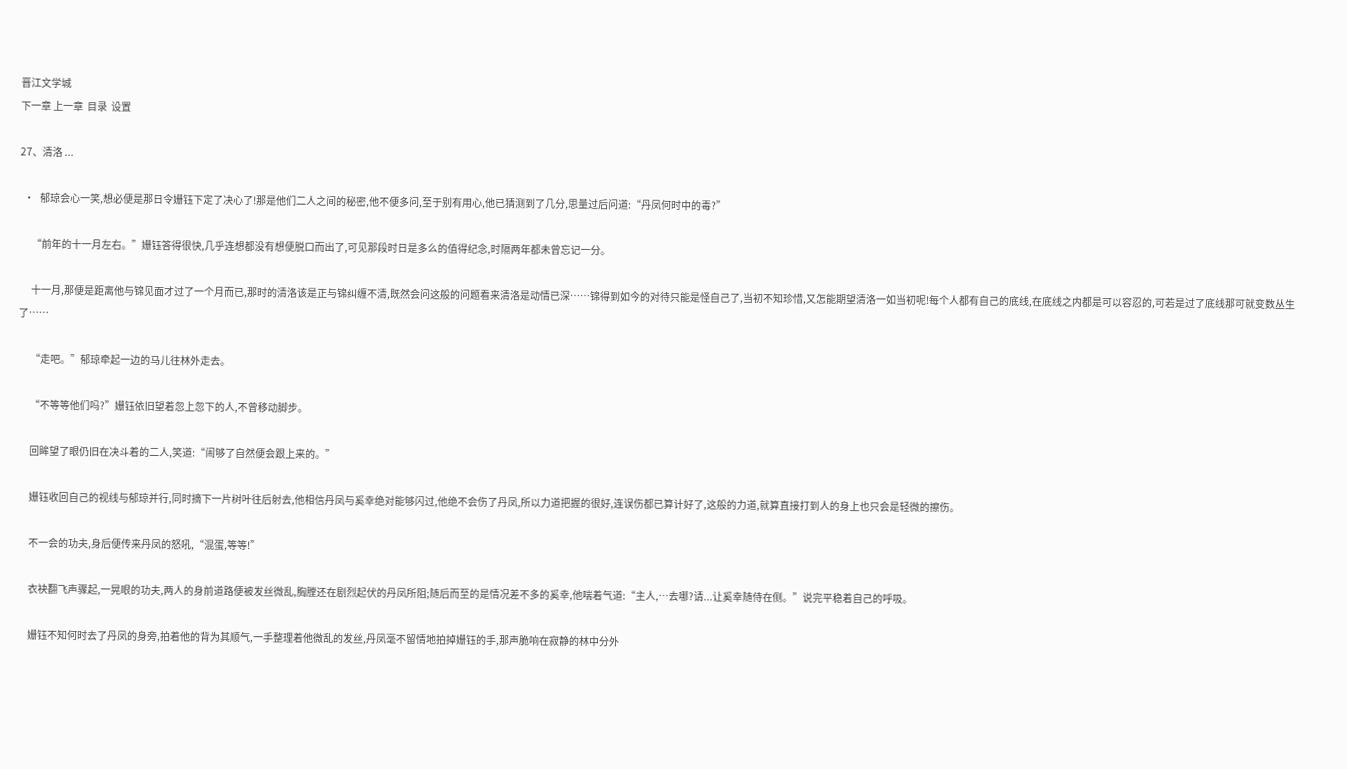晋江文学城
下一章 上一章  目录  设置

27、清洛 ...

  •   郁琼会心一笑,想必便是那日令姗钰下定了决心了!那是他们二人之间的秘密,他不便多问,至于别有用心,他已猜测到了几分,思量过后问道:“丹凤何时中的毒?”

      “前年的十一月左右。”姗钰答得很快,几乎连想都没有想便脱口而出了,可见那段时日是多么的值得纪念,时隔两年都未曾忘记一分。

      十一月,那便是距离他与锦见面才过了一个月而已,那时的清洛该是正与锦纠缠不清,既然会问这般的问题看来清洛是动情已深……锦得到如今的对待只能是怪自己了,当初不知珍惜,又怎能期望清洛一如当初呢!每个人都有自己的底线,在底线之内都是可以容忍的,可若是过了底线那可就变数丛生了……

      “走吧。”郁琼牵起一边的马儿往林外走去。

      “不等等他们吗?”姗钰依旧望着忽上忽下的人,不曾移动脚步。

      回眸望了眼仍旧在决斗着的二人,笑道:“闹够了自然便会跟上来的。”

      姗钰收回自己的视线与郁琼并行,同时摘下一片树叶往后射去,他相信丹凤与奚幸绝对能够闪过,他绝不会伤了丹凤,所以力道把握的很好,连误伤都已算计好了,这般的力道,就算直接打到人的身上也只会是轻微的擦伤。

      不一会的功夫,身后便传来丹凤的怒吼,“混蛋,等等!”

      衣袂翻飞声骤起,一晃眼的功夫,两人的身前道路便被发丝微乱,胸膛还在剧烈起伏的丹凤所阻;随后而至的是情况差不多的奚幸,他喘着气道:“主人,…去哪?请...让奚幸随侍在侧。”说完平稳着自己的呼吸。

      姗钰不知何时去了丹凤的身旁,拍着他的背为其顺气,一手整理着他微乱的发丝,丹凤毫不留情地拍掉姗钰的手,那声脆响在寂静的林中分外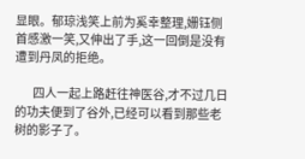显眼。郁琼浅笑上前为奚幸整理,姗钰侧首感激一笑,又伸出了手,这一回倒是没有遭到丹凤的拒绝。

      四人一起上路赶往神医谷,才不过几日的功夫便到了谷外,已经可以看到那些老树的影子了。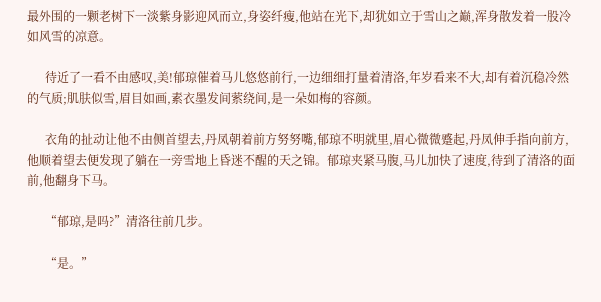最外围的一颗老树下一淡紫身影迎风而立,身姿纤瘦,他站在光下,却犹如立于雪山之巅,浑身散发着一股冷如风雪的凉意。

      待近了一看不由感叹,美!郁琼催着马儿悠悠前行,一边细细打量着清洛,年岁看来不大,却有着沉稳冷然的气质;肌肤似雪,眉目如画,素衣墨发间萦绕间,是一朵如梅的容颜。

      衣角的扯动让他不由侧首望去,丹凤朝着前方努努嘴,郁琼不明就里,眉心微微蹙起,丹凤伸手指向前方,他顺着望去便发现了躺在一旁雪地上昏迷不醒的天之锦。郁琼夹紧马腹,马儿加快了速度,待到了清洛的面前,他翻身下马。

      “郁琼,是吗?”清洛往前几步。

      “是。”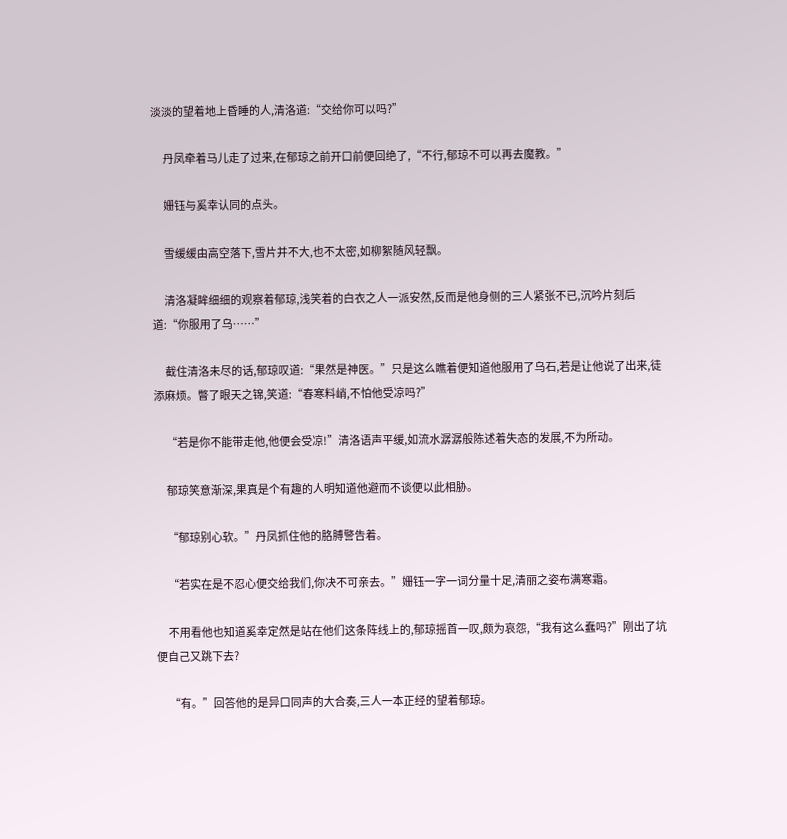淡淡的望着地上昏睡的人,清洛道:“交给你可以吗?”

      丹凤牵着马儿走了过来,在郁琼之前开口前便回绝了,“不行,郁琼不可以再去魔教。”

      姗钰与奚幸认同的点头。

      雪缓缓由高空落下,雪片并不大,也不太密,如柳絮随风轻飘。

      清洛凝眸细细的观察着郁琼,浅笑着的白衣之人一派安然,反而是他身侧的三人紧张不已,沉吟片刻后道:“你服用了乌……”

      截住清洛未尽的话,郁琼叹道:“果然是神医。”只是这么瞧着便知道他服用了乌石,若是让他说了出来,徒添麻烦。瞥了眼天之锦,笑道:“春寒料峭,不怕他受凉吗?”

      “若是你不能带走他,他便会受凉!”清洛语声平缓,如流水潺潺般陈述着失态的发展,不为所动。

      郁琼笑意渐深,果真是个有趣的人明知道他避而不谈便以此相胁。

      “郁琼别心软。”丹凤抓住他的胳膊警告着。

      “若实在是不忍心便交给我们,你决不可亲去。”姗钰一字一词分量十足,清丽之姿布满寒霜。

      不用看他也知道奚幸定然是站在他们这条阵线上的,郁琼摇首一叹,颇为哀怨,“我有这么蠢吗?”刚出了坑便自己又跳下去?

      “有。”回答他的是异口同声的大合奏,三人一本正经的望着郁琼。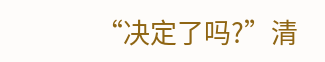“决定了吗?”清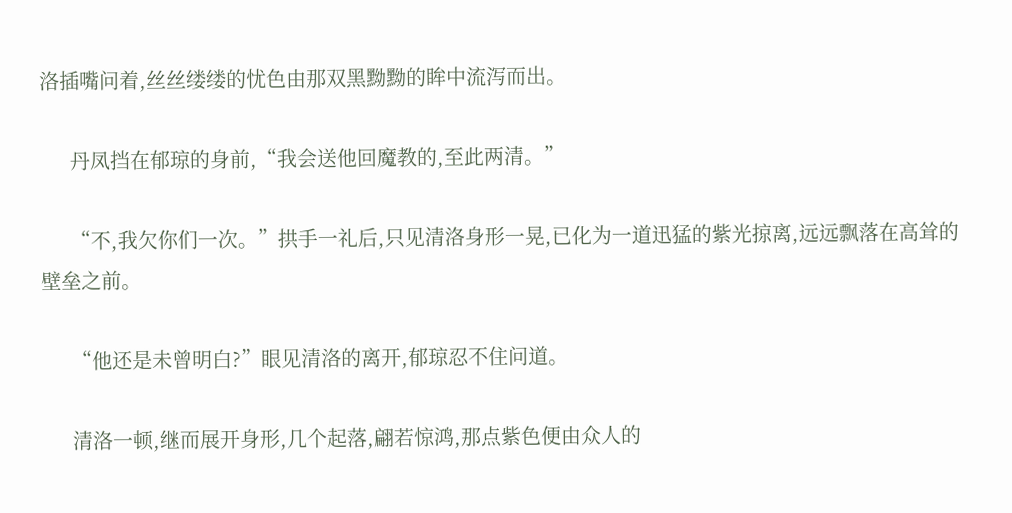洛插嘴问着,丝丝缕缕的忧色由那双黑黝黝的眸中流泻而出。

      丹凤挡在郁琼的身前,“我会送他回魔教的,至此两清。”

      “不,我欠你们一次。”拱手一礼后,只见清洛身形一晃,已化为一道迅猛的紫光掠离,远远飘落在高耸的壁垒之前。

      “他还是未曾明白?”眼见清洛的离开,郁琼忍不住问道。

      清洛一顿,继而展开身形,几个起落,翩若惊鸿,那点紫色便由众人的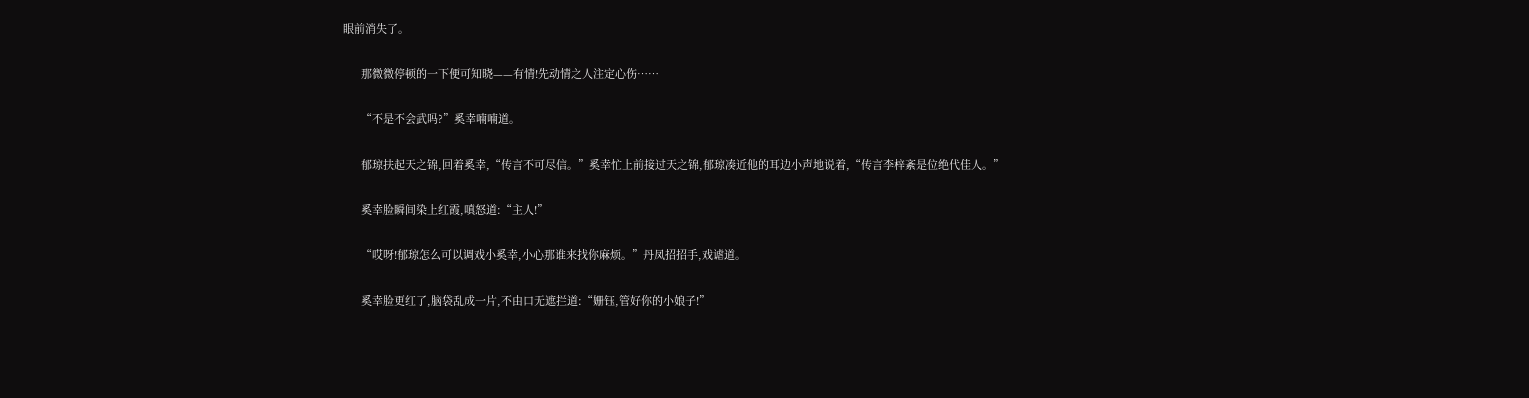眼前消失了。

      那微微停顿的一下便可知晓——有情!先动情之人注定心伤……

      “不是不会武吗?”奚幸喃喃道。

      郁琼扶起天之锦,回着奚幸,“传言不可尽信。”奚幸忙上前接过天之锦,郁琼凑近他的耳边小声地说着,“传言李梓紊是位绝代佳人。”

      奚幸脸瞬间染上红霞,嗔怒道:“主人!”

      “哎呀!郁琼怎么可以调戏小奚幸,小心那谁来找你麻烦。”丹凤招招手,戏谑道。

      奚幸脸更红了,脑袋乱成一片,不由口无遮拦道:“姗钰,管好你的小娘子!”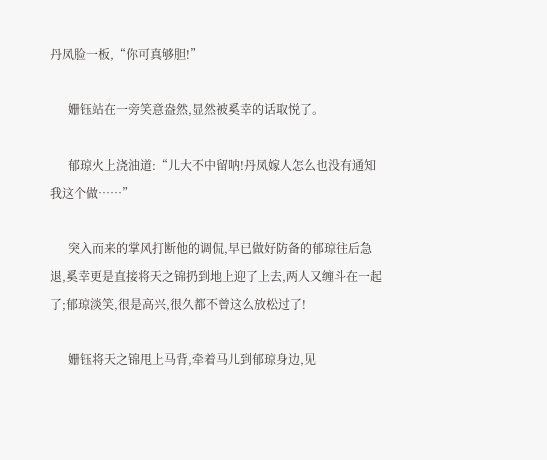丹凤脸一板,“你可真够胆!”

      姗钰站在一旁笑意盎然,显然被奚幸的话取悦了。

      郁琼火上浇油道:“儿大不中留呐!丹凤嫁人怎么也没有通知我这个做……”

      突入而来的掌风打断他的调侃,早已做好防备的郁琼往后急退,奚幸更是直接将天之锦扔到地上迎了上去,两人又缠斗在一起了;郁琼淡笑,很是高兴,很久都不曾这么放松过了!

      姗钰将天之锦甩上马背,牵着马儿到郁琼身边,见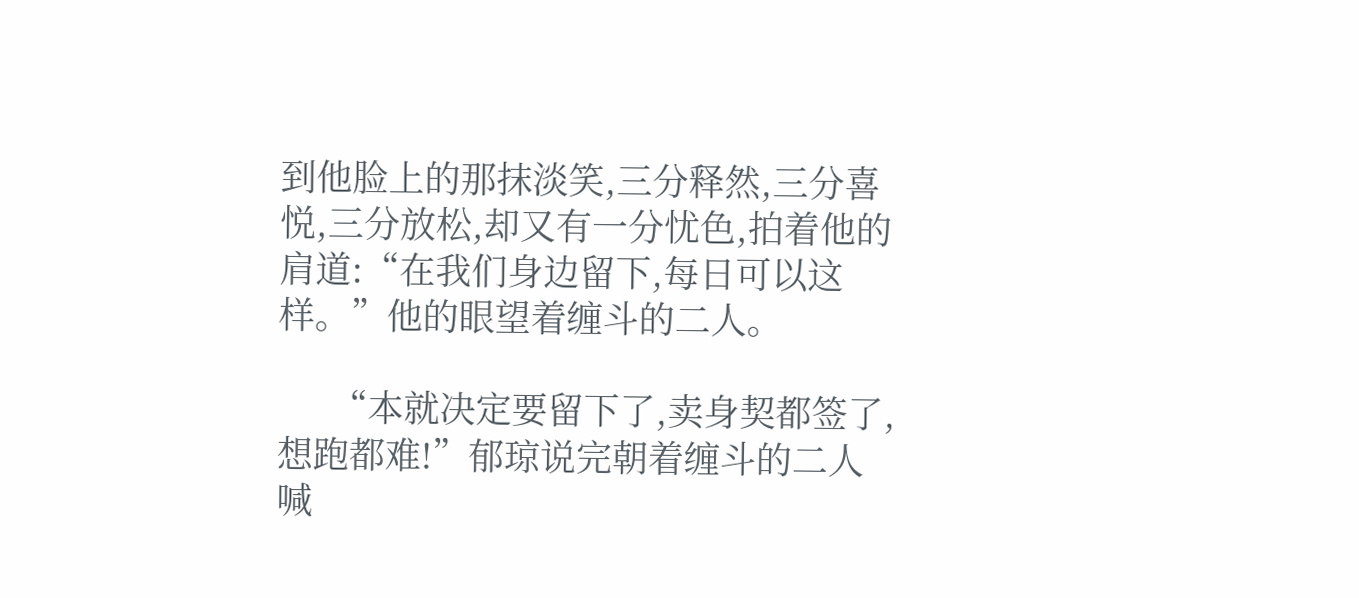到他脸上的那抹淡笑,三分释然,三分喜悦,三分放松,却又有一分忧色,拍着他的肩道:“在我们身边留下,每日可以这样。”他的眼望着缠斗的二人。

      “本就决定要留下了,卖身契都签了,想跑都难!”郁琼说完朝着缠斗的二人喊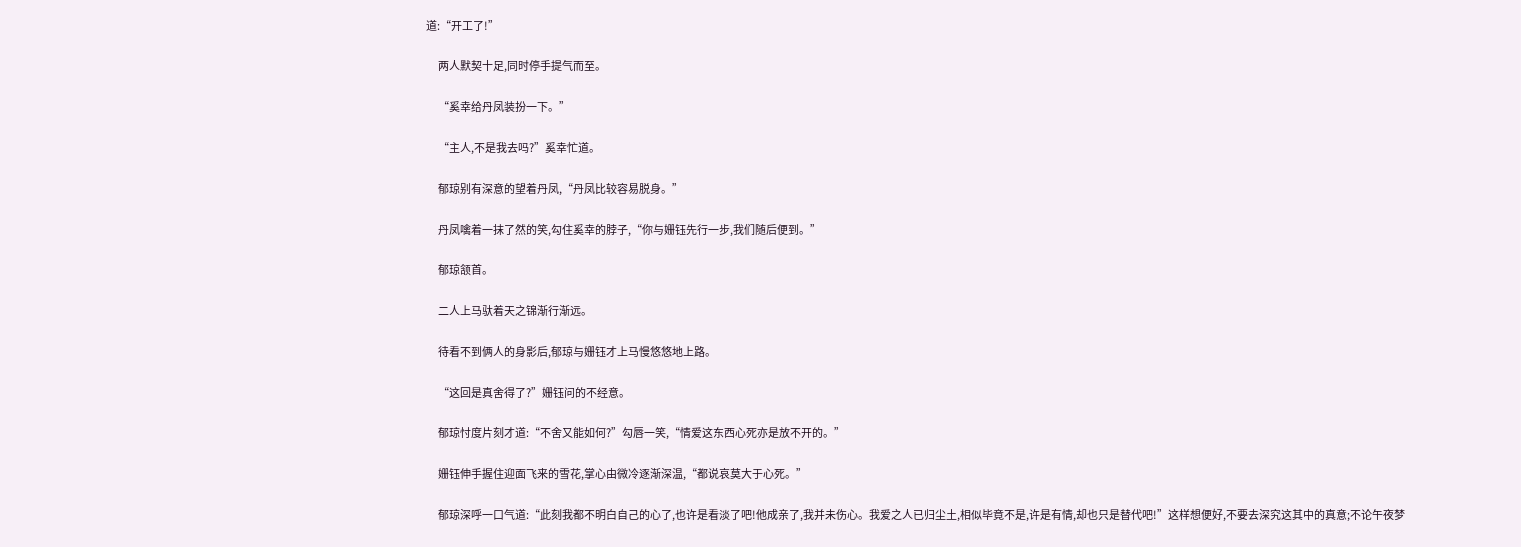道:“开工了!”

      两人默契十足,同时停手提气而至。

      “奚幸给丹凤装扮一下。”

      “主人,不是我去吗?”奚幸忙道。

      郁琼别有深意的望着丹凤,“丹凤比较容易脱身。”

      丹凤噙着一抹了然的笑,勾住奚幸的脖子,“你与姗钰先行一步,我们随后便到。”

      郁琼颔首。

      二人上马驮着天之锦渐行渐远。

      待看不到俩人的身影后,郁琼与姗钰才上马慢悠悠地上路。

      “这回是真舍得了?”姗钰问的不经意。

      郁琼忖度片刻才道:“不舍又能如何?”勾唇一笑,“情爱这东西心死亦是放不开的。”

      姗钰伸手握住迎面飞来的雪花,掌心由微冷逐渐深温,“都说哀莫大于心死。”

      郁琼深呼一口气道:“此刻我都不明白自己的心了,也许是看淡了吧!他成亲了,我并未伤心。我爱之人已归尘土,相似毕竟不是,许是有情,却也只是替代吧!”这样想便好,不要去深究这其中的真意;不论午夜梦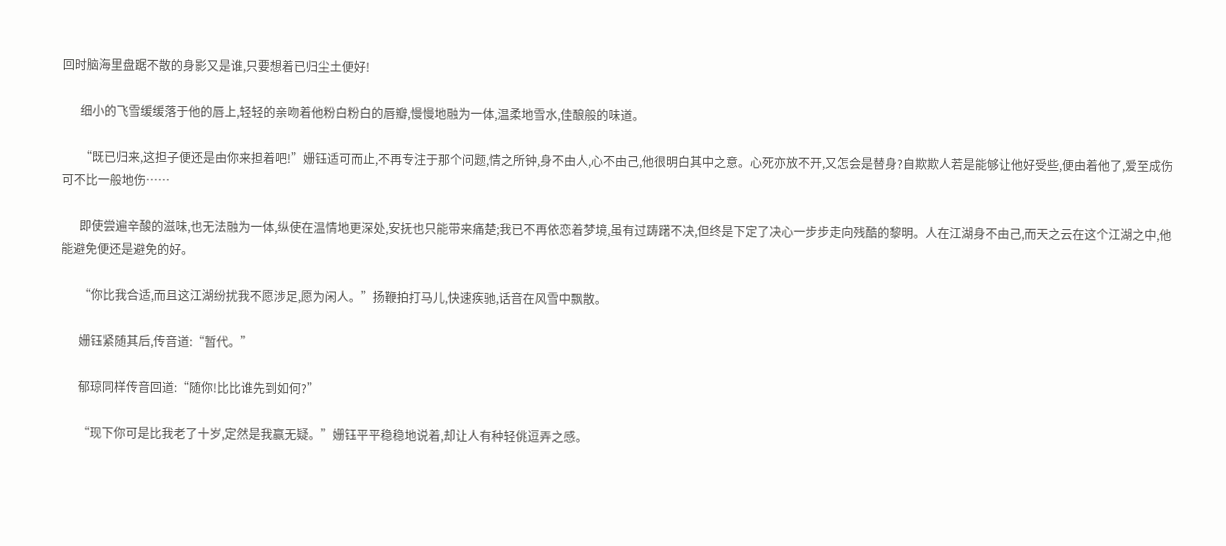回时脑海里盘踞不散的身影又是谁,只要想着已归尘土便好!

      细小的飞雪缓缓落于他的唇上,轻轻的亲吻着他粉白粉白的唇瓣,慢慢地融为一体,温柔地雪水,佳酿般的味道。

      “既已归来,这担子便还是由你来担着吧!”姗钰适可而止,不再专注于那个问题,情之所钟,身不由人,心不由己,他很明白其中之意。心死亦放不开,又怎会是替身?自欺欺人若是能够让他好受些,便由着他了,爱至成伤可不比一般地伤……

      即使尝遍辛酸的滋味,也无法融为一体,纵使在温情地更深处,安抚也只能带来痛楚;我已不再依恋着梦境,虽有过踌躇不决,但终是下定了决心一步步走向残酷的黎明。人在江湖身不由己,而天之云在这个江湖之中,他能避免便还是避免的好。

      “你比我合适,而且这江湖纷扰我不愿涉足,愿为闲人。”扬鞭拍打马儿,快速疾驰,话音在风雪中飘散。

      姗钰紧随其后,传音道:“暂代。”

      郁琼同样传音回道:“随你!比比谁先到如何?”

      “现下你可是比我老了十岁,定然是我赢无疑。”姗钰平平稳稳地说着,却让人有种轻佻逗弄之感。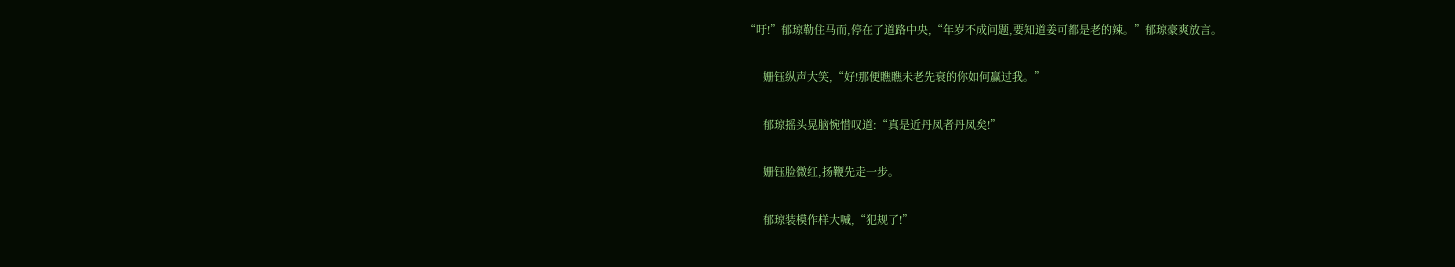“吁!”郁琼勒住马而,停在了道路中央,“年岁不成问题,要知道姜可都是老的辣。”郁琼豪爽放言。

      姗钰纵声大笑,“好!那便瞧瞧未老先衰的你如何赢过我。”

      郁琼摇头晃脑惋惜叹道:“真是近丹凤者丹凤矣!”

      姗钰脸微红,扬鞭先走一步。

      郁琼装模作样大喊,“犯规了!”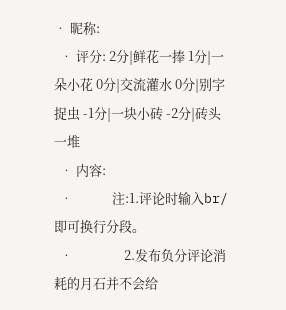• 昵称:
  • 评分: 2分|鲜花一捧 1分|一朵小花 0分|交流灌水 0分|别字捉虫 -1分|一块小砖 -2分|砖头一堆
  • 内容:
  •             注:1.评论时输入br/即可换行分段。
  •                 2.发布负分评论消耗的月石并不会给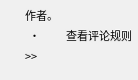作者。
  •             查看评论规则>>